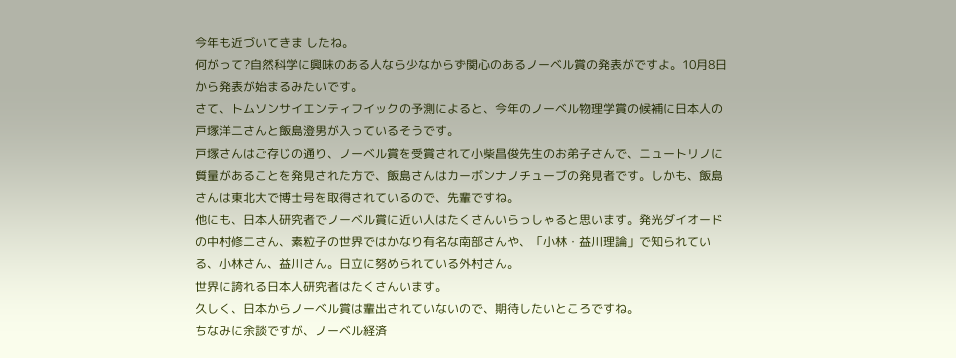今年も近づいてきま したね。
何がって?自然科学に興味のある人なら少なからず関心のあるノーベル賞の発表がですよ。10月8日から発表が始まるみたいです。
さて、トムソンサイエンティフイックの予測によると、今年のノーベル物理学賞の候補に日本人の戸塚洋二さんと飯島澄男が入っているそうです。
戸塚さんはご存じの通り、ノーベル賞を受賞されて小柴昌俊先生のお弟子さんで、ニュートリノに質量があることを発見された方で、飯島さんはカーボンナノチューブの発見者です。しかも、飯島さんは東北大で博士号を取得されているので、先輩ですね。
他にも、日本人研究者でノーベル賞に近い人はたくさんいらっしゃると思います。発光ダイオードの中村修二さん、素粒子の世界ではかなり有名な南部さんや、「小林・益川理論」で知られている、小林さん、益川さん。日立に努められている外村さん。
世界に誇れる日本人研究者はたくさんいます。
久しく、日本からノーベル賞は輩出されていないので、期待したいところですね。
ちなみに余談ですが、ノーベル経済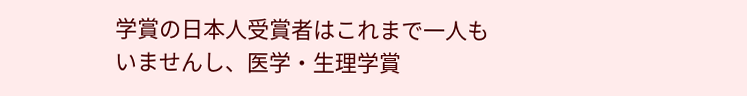学賞の日本人受賞者はこれまで一人もいませんし、医学・生理学賞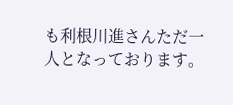も利根川進さんただ一人となっております。